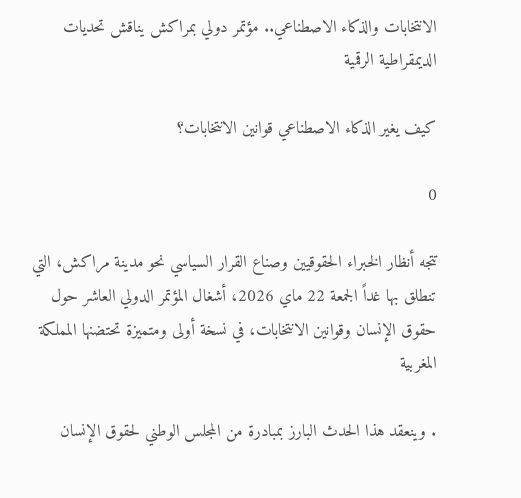الانتخابات والذكاء الاصطناعي.. مؤتمر دولي بمراكش يناقش تحديات الديمقراطية الرقمية

كيف يغير الذكاء الاصطناعي قوانين الانتخابات؟

0

تتجه أنظار الخبراء الحقوقيين وصناع القرار السياسي نحو مدينة مراكش، التي تنطلق بها غداً الجمعة 22 ماي 2026، أشغال المؤتمر الدولي العاشر حول حقوق الإنسان وقوانين الانتخابات، في نسخة أولى ومتميزة تحتضنها المملكة المغربية

. وينعقد هذا الحدث البارز بمبادرة من المجلس الوطني لحقوق الإنسان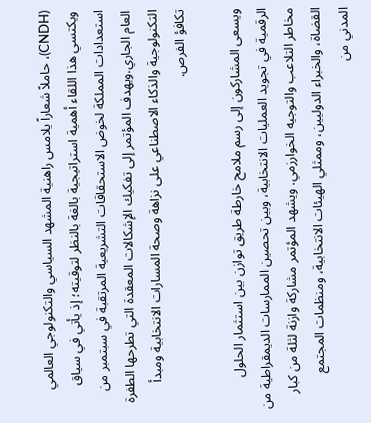(CNDH)، حاملاً شعاراً يلامس راهنية المشهد السياسي والتكنولوجي العالمي ويكتسي هذا اللقاء أهمية استراتيجية بالغة بالنظر لتوقيته؛ إذ يأتي في سياق استعدادات المملكة لخوض الاستحقاقات التشريعية المرتقبة في سبتمبر من العام الجاري.ويهدف المؤتمر إلى تفكيك الإشكالات المعقدة التي تطرحها الطفرة التكنولوجية والذكاء الاصطناعي على نزاهة وصحة المسارات الانتخابية ومبدأ تكافؤ الفرص.

ويسعى المشاركون إلى رسم ملامح خارطة طريق توازن بين استثمار الحلول الرقمية في تجويد العمليات الانتخابية، وبين تحصين الممارسات الديمقراطية من مخاطر التلاعب والتوجيه الخوارزمي. ويشهد المؤتمر مشاركة وازنة لثلة من كبار القضاة، والخبراء الدوليين، وممثلي الهيئات الانتخابية، ومنظمات المجتمع المدني من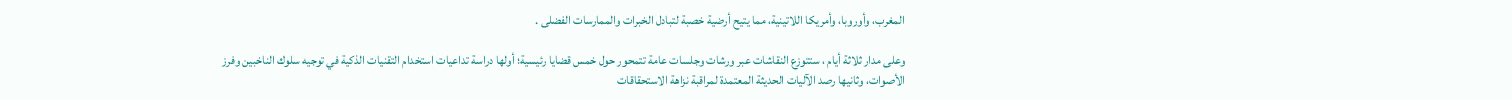المغرب، وأوروبا، وأمريكا اللاتينية، مما يتيح أرضية خصبة لتبادل الخبرات والممارسات الفضلى .

وعلى مدار ثلاثة أيام ، ستتوزع النقاشات عبر ورشات وجلسات عامة تتمحور حول خمس قضايا رئيسية؛ أولها دراسة تداعيات استخدام التقنيات الذكية في توجيه سلوك الناخبين وفرز الأصوات، وثانيها رصد الآليات الحديثة المعتمدة لمراقبة نزاهة الاستحقاقات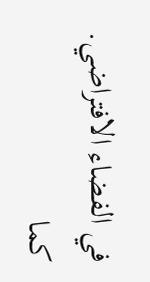في الفضاء الافتراضي. كما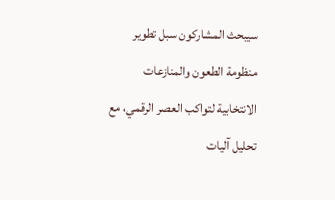سيبحث المشاركون سبل تطوير منظومة الطعون والمنازعات الانتخابية لتواكب العصر الرقمي، مع تحليل آليات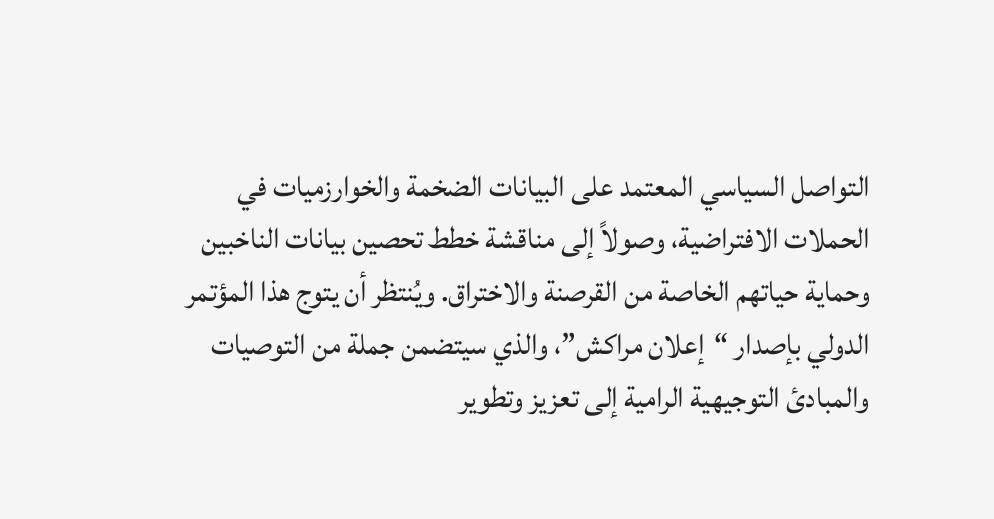التواصل السياسي المعتمد على البيانات الضخمة والخوارزميات في الحملات الافتراضية، وصولاً إلى مناقشة خطط تحصين بيانات الناخبين وحماية حياتهم الخاصة من القرصنة والاختراق. ويُنتظر أن يتوج هذا المؤتمر الدولي بإصدار “إعلان مراكش”، والذي سيتضمن جملة من التوصيات والمبادئ التوجيهية الرامية إلى تعزيز وتطوير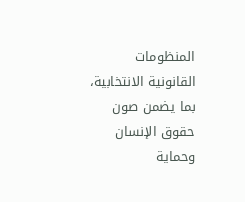المنظومات القانونية الانتخابية، بما يضمن صون حقوق الإنسان وحماية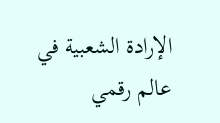الإرادة الشعبية في عالم رقمي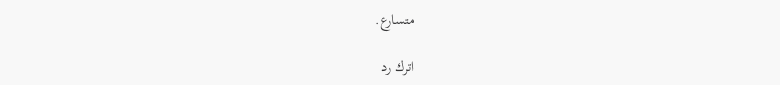متسارع.

اترك رد